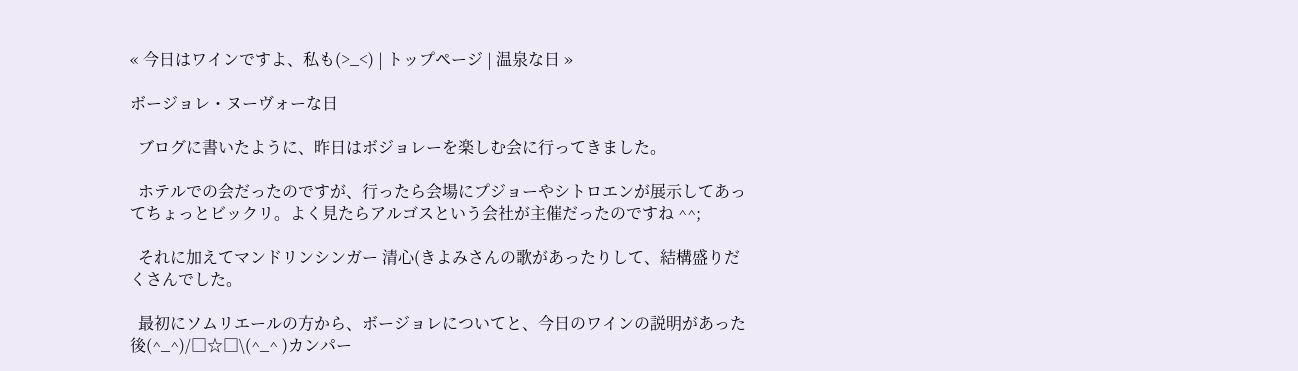« 今日はワインですよ、私も(>_<) | トップページ | 温泉な日 »

ボージョレ・ヌーヴォーな日

  ブログに書いたように、昨日はボジョレーを楽しむ会に行ってきました。

  ホテルでの会だったのですが、行ったら会場にプジョーやシトロエンが展示してあってちょっとビックリ。よく見たらアルゴスという会社が主催だったのですね ^^;

  それに加えてマンドリンシンガー 清心(きよみさんの歌があったりして、結構盛りだくさんでした。

  最初にソムリエールの方から、ボージョレについてと、今日のワインの説明があった後(^_^)/□☆□\(^_^ )カンパー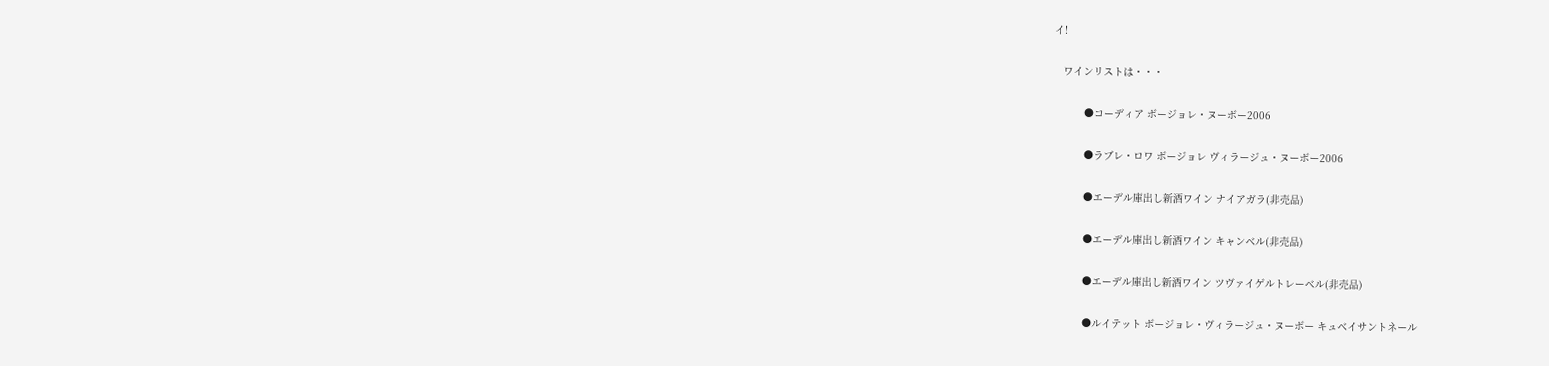イ!

   ワインリストは・・・

          ●コーディア ボージョレ・ヌーボー2006

          ●ラブレ・ロワ ボージョレ ヴィラージュ・ヌーボー2006

          ●エーデル庫出し新酒ワイン ナイアガラ(非売品)

          ●エーデル庫出し新酒ワイン キャンベル(非売品)

          ●エーデル庫出し新酒ワイン ツヴァイゲルトレーベル(非売品)

          ●ルイテット ボージョレ・ヴィラージュ・ヌーボー キュベイサントネール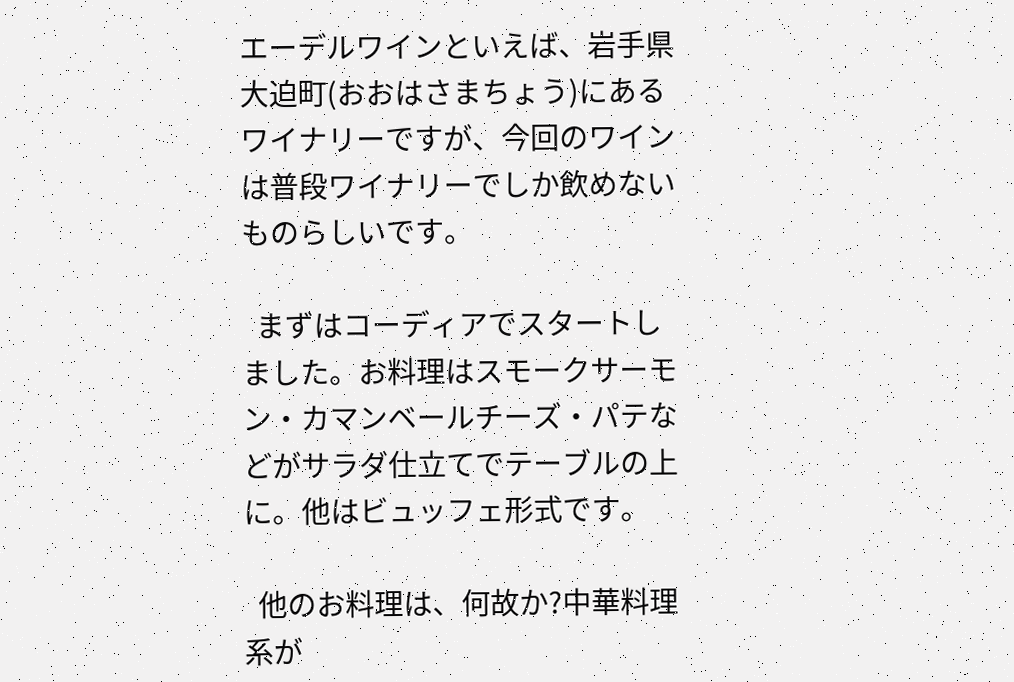エーデルワインといえば、岩手県大迫町(おおはさまちょう)にあるワイナリーですが、今回のワインは普段ワイナリーでしか飲めないものらしいです。

  まずはコーディアでスタートしました。お料理はスモークサーモン・カマンベールチーズ・パテなどがサラダ仕立てでテーブルの上に。他はビュッフェ形式です。

  他のお料理は、何故か?中華料理系が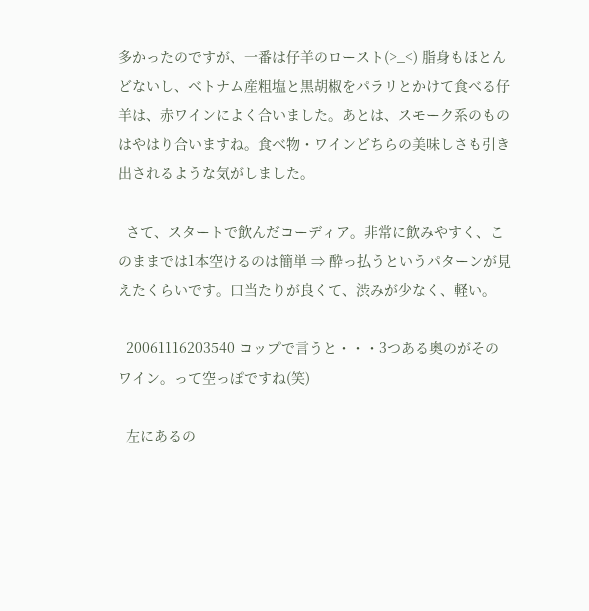多かったのですが、一番は仔羊のロースト(>_<) 脂身もほとんどないし、ベトナム産粗塩と黒胡椒をパラリとかけて食べる仔羊は、赤ワインによく合いました。あとは、スモーク系のものはやはり合いますね。食べ物・ワインどちらの美味しさも引き出されるような気がしました。

  さて、スタートで飲んだコーディア。非常に飲みやすく、このままでは1本空けるのは簡単 ⇒ 酔っ払うというパターンが見えたくらいです。口当たりが良くて、渋みが少なく、軽い。

  20061116203540 コップで言うと・・・3つある奥のがそのワイン。って空っぽですね(笑)

  左にあるの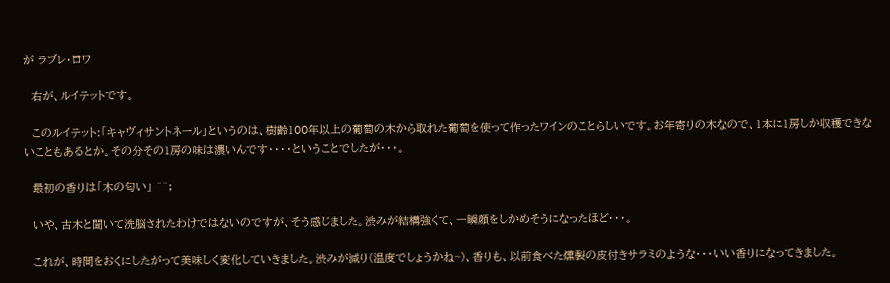が ラブレ・ロワ

  右が、ルイテットです。

  このルイテット:「キャヴィサントネール」というのは、樹齢100年以上の葡萄の木から取れた葡萄を使って作ったワインのことらしいです。お年寄りの木なので、1本に1房しか収穫できないこともあるとか。その分その1房の味は濃いんです・・・・ということでしたが・・・。

  最初の香りは「木の匂い」 ^^;

  いや、古木と聞いて洗脳されたわけではないのですが、そう感じました。渋みが結構強くて、一瞬顔をしかめそうになったほど・・・。

  これが、時間をおくにしたがって美味しく変化していきました。渋みが減り(温度でしょうかね~)、香りも、以前食べた燻製の皮付きサラミのような・・・いい香りになってきました。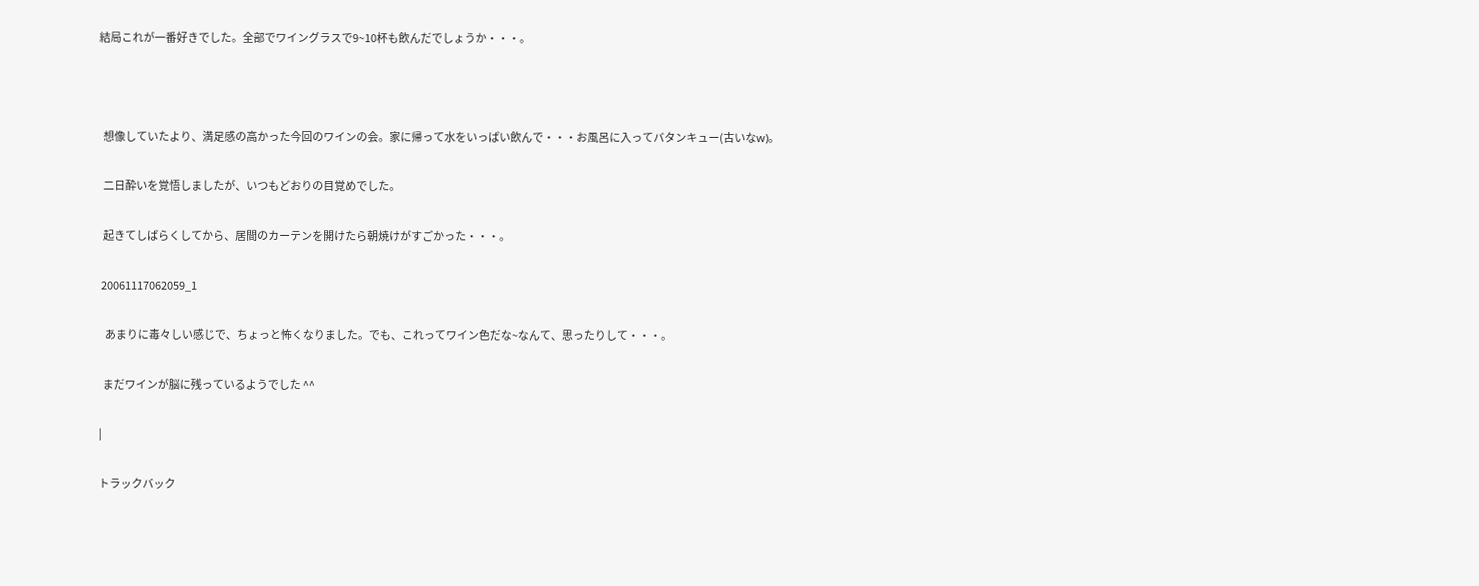結局これが一番好きでした。全部でワイングラスで9~10杯も飲んだでしょうか・・・。



  想像していたより、満足感の高かった今回のワインの会。家に帰って水をいっぱい飲んで・・・お風呂に入ってバタンキュー(古いなw)。

  二日酔いを覚悟しましたが、いつもどおりの目覚めでした。

  起きてしばらくしてから、居間のカーテンを開けたら朝焼けがすごかった・・・。

 20061117062059_1

   あまりに毒々しい感じで、ちょっと怖くなりました。でも、これってワイン色だな~なんて、思ったりして・・・。

  まだワインが脳に残っているようでした ^^

|

トラックバック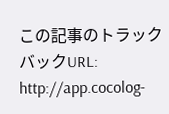この記事のトラックバックURL:
http://app.cocolog-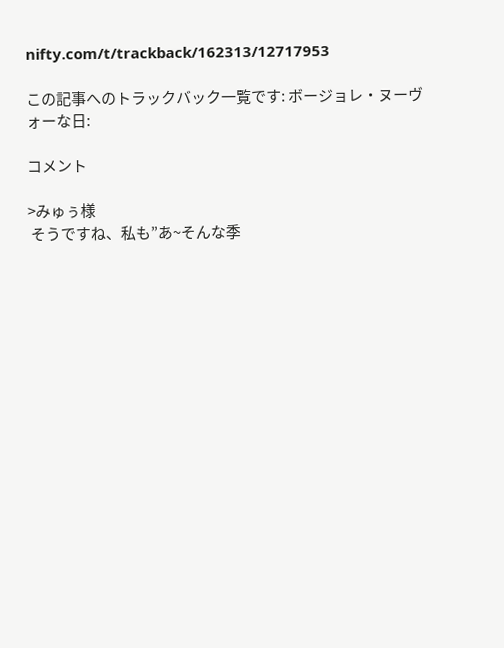nifty.com/t/trackback/162313/12717953

この記事へのトラックバック一覧です: ボージョレ・ヌーヴォーな日:

コメント

>みゅぅ様
 そうですね、私も”あ~そんな季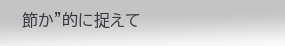節か”的に捉えて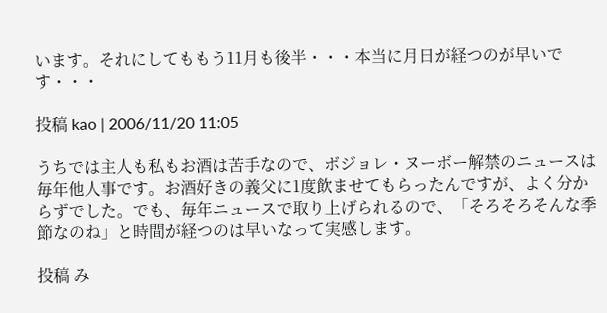います。それにしてももう11月も後半・・・本当に月日が経つのが早いです・・・

投稿 kao | 2006/11/20 11:05

うちでは主人も私もお酒は苦手なので、ボジョレ・ヌーボー解禁のニュースは毎年他人事です。お酒好きの義父に1度飲ませてもらったんですが、よく分からずでした。でも、毎年ニュースで取り上げられるので、「そろそろそんな季節なのね」と時間が経つのは早いなって実感します。

投稿 み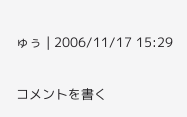ゅぅ | 2006/11/17 15:29

コメントを書く